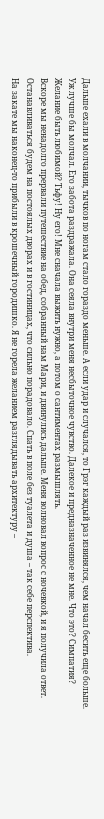Дальше ехали в молчании, тычков по ногам стало гораздо меньше. А если удар и случался, то Грэг каждый раз извинялся, чем начал бесить еще больше. Уж лучше бы молчал. Его забота раздражала. Она сеяла внутри меня несбыточное чувство. Далекое и предназначенное не мне. Что это? Симпатия? Желание быть любимой? Тьфу! Ну его! Мне сначала выжить нужно, а потом о сантиментах размышлять.
Вскоре мы ненадолго прервали путешествие на обед, собранный нам Мари, и двинулись дальше. Меня волновал вопрос с ночевкой, и я получила ответ. Останавливаться будем на постоялых дворах и в гостиницах, что сильно порадовало. Спать в поле без туалета и душа – так себе перспектива.
На закате мы наконец-то прибыли в крошечный городишко. Я не горела желанием разглядывать архитектуру –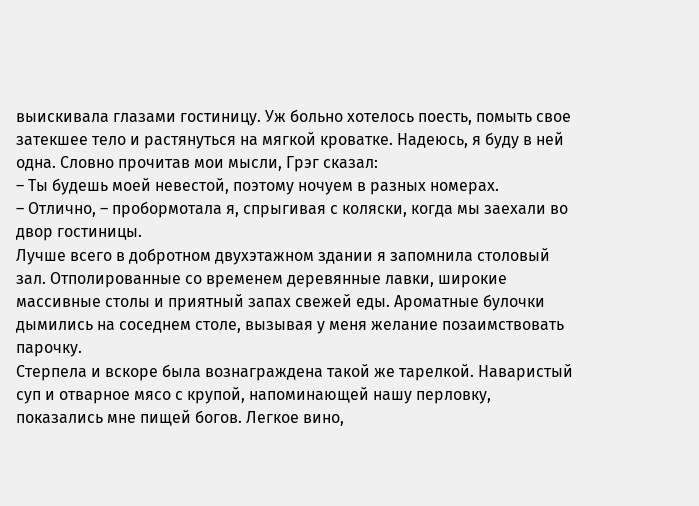выискивала глазами гостиницу. Уж больно хотелось поесть, помыть свое затекшее тело и растянуться на мягкой кроватке. Надеюсь, я буду в ней одна. Словно прочитав мои мысли, Грэг сказал:
– Ты будешь моей невестой, поэтому ночуем в разных номерах.
– Отлично, – пробормотала я, спрыгивая с коляски, когда мы заехали во двор гостиницы.
Лучше всего в добротном двухэтажном здании я запомнила столовый зал. Отполированные со временем деревянные лавки, широкие массивные столы и приятный запах свежей еды. Ароматные булочки дымились на соседнем столе, вызывая у меня желание позаимствовать парочку.
Стерпела и вскоре была вознаграждена такой же тарелкой. Наваристый суп и отварное мясо с крупой, напоминающей нашу перловку, показались мне пищей богов. Легкое вино,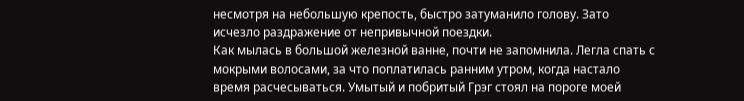несмотря на небольшую крепость, быстро затуманило голову. Зато исчезло раздражение от непривычной поездки.
Как мылась в большой железной ванне, почти не запомнила. Легла спать с мокрыми волосами, за что поплатилась ранним утром, когда настало время расчесываться. Умытый и побритый Грэг стоял на пороге моей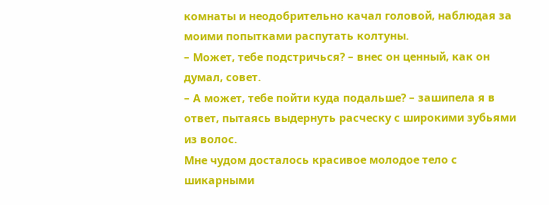комнаты и неодобрительно качал головой, наблюдая за моими попытками распутать колтуны.
– Может, тебе подстричься? – внес он ценный, как он думал, совет.
– А может, тебе пойти куда подальше? – зашипела я в ответ, пытаясь выдернуть расческу с широкими зубьями из волос.
Мне чудом досталось красивое молодое тело с шикарными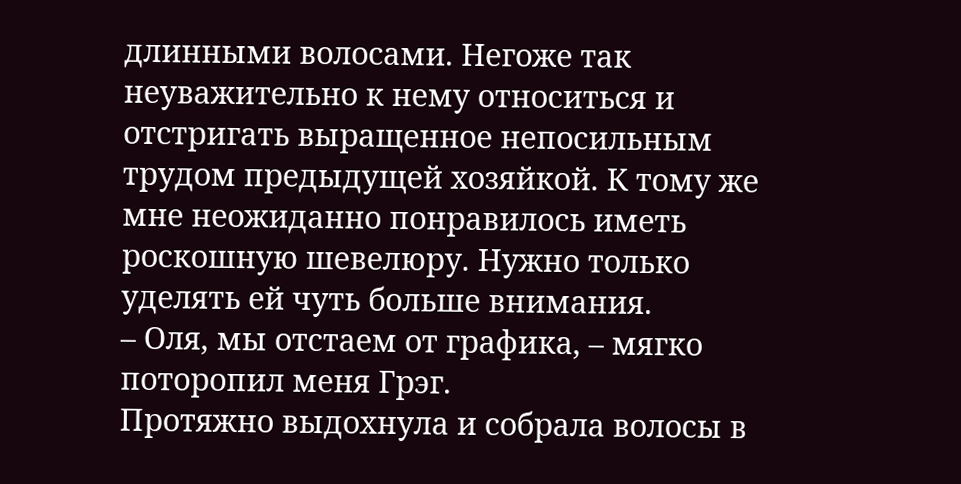длинными волосами. Негоже так неуважительно к нему относиться и отстригать выращенное непосильным трудом предыдущей хозяйкой. К тому же мне неожиданно понравилось иметь роскошную шевелюру. Нужно только уделять ей чуть больше внимания.
– Оля, мы отстаем от графика, – мягко поторопил меня Грэг.
Протяжно выдохнула и собрала волосы в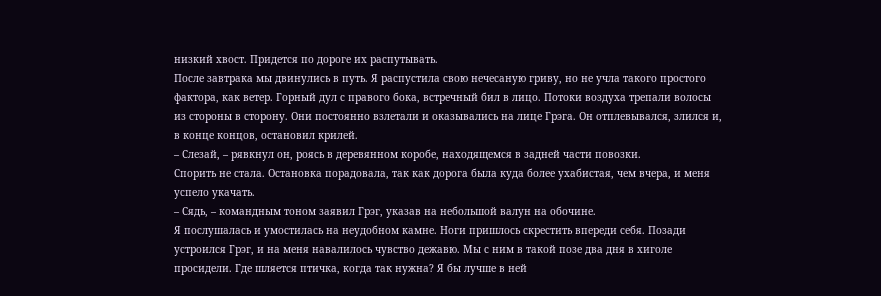низкий хвост. Придется по дороге их распутывать.
После завтрака мы двинулись в путь. Я распустила свою нечесаную гриву, но не учла такого простого фактора, как ветер. Горный дул с правого бока, встречный бил в лицо. Потоки воздуха трепали волосы из стороны в сторону. Они постоянно взлетали и оказывались на лице Грэга. Он отплевывался, злился и, в конце концов, остановил крилей.
– Слезай, – рявкнул он, роясь в деревянном коробе, находящемся в задней части повозки.
Спорить не стала. Остановка порадовала, так как дорога была куда более ухабистая, чем вчера, и меня успело укачать.
– Сядь, – командным тоном заявил Грэг, указав на небольшой валун на обочине.
Я послушалась и умостилась на неудобном камне. Ноги пришлось скрестить впереди себя. Позади устроился Грэг, и на меня навалилось чувство дежавю. Мы с ним в такой позе два дня в хиголе просидели. Где шляется птичка, когда так нужна? Я бы лучше в ней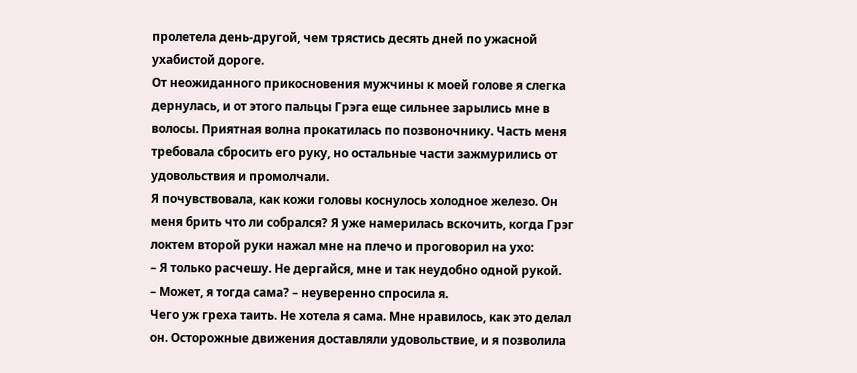пролетела день-другой, чем трястись десять дней по ужасной ухабистой дороге.
От неожиданного прикосновения мужчины к моей голове я слегка дернулась, и от этого пальцы Грэга еще сильнее зарылись мне в волосы. Приятная волна прокатилась по позвоночнику. Часть меня требовала сбросить его руку, но остальные части зажмурились от удовольствия и промолчали.
Я почувствовала, как кожи головы коснулось холодное железо. Он меня брить что ли собрался? Я уже намерилась вскочить, когда Грэг локтем второй руки нажал мне на плечо и проговорил на ухо:
– Я только расчешу. Не дергайся, мне и так неудобно одной рукой.
– Может, я тогда сама? – неуверенно спросила я.
Чего уж греха таить. Не хотела я сама. Мне нравилось, как это делал он. Осторожные движения доставляли удовольствие, и я позволила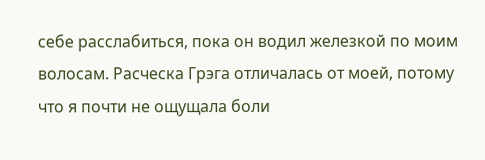себе расслабиться, пока он водил железкой по моим волосам. Расческа Грэга отличалась от моей, потому что я почти не ощущала боли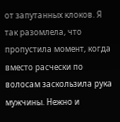от запутанных клоков. Я так разомлела, что пропустила момент, когда вместо расчески по волосам заскользила рука мужчины. Нежно и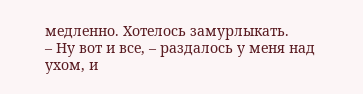медленно. Хотелось замурлыкать.
– Ну вот и все, – раздалось у меня над ухом, и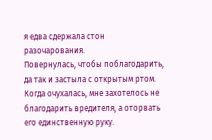я едва сдержала стон разочарования.
Повернулась, чтобы поблагодарить, да так и застыла с открытым ртом. Когда очухалась, мне захотелось не благодарить вредителя, а оторвать его единственную руку.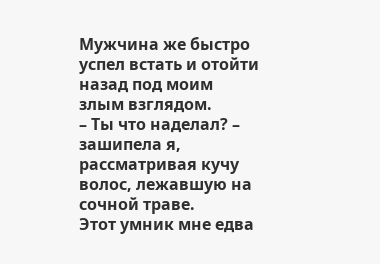Мужчина же быстро успел встать и отойти назад под моим злым взглядом.
– Ты что наделал? – зашипела я, рассматривая кучу волос, лежавшую на сочной траве.
Этот умник мне едва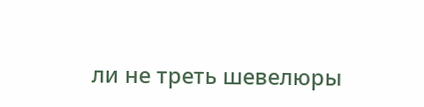ли не треть шевелюры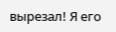вырезал! Я его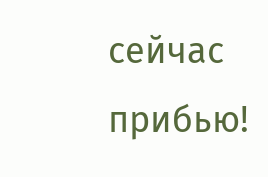сейчас прибью!